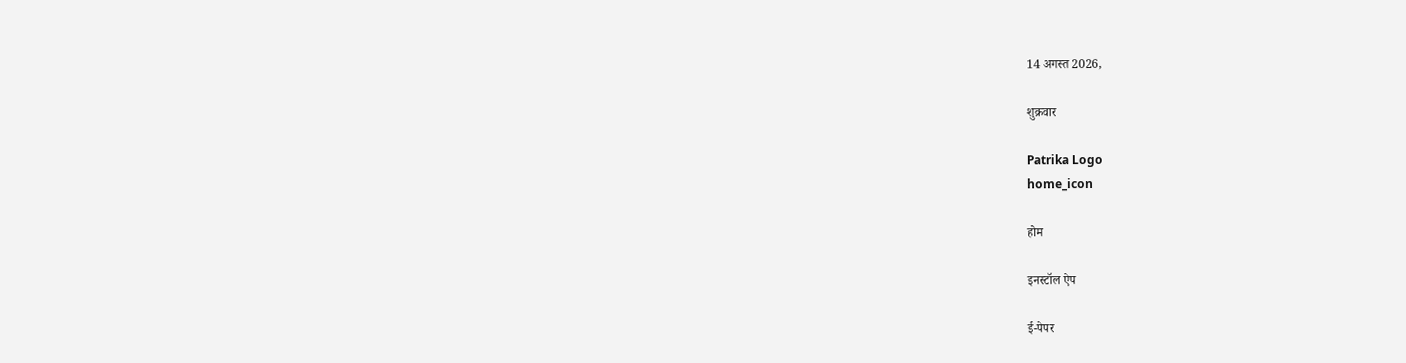14 अगस्त 2026,

शुक्रवार

Patrika Logo
home_icon

होम

इनस्टॉल ऐप

ई-पेपर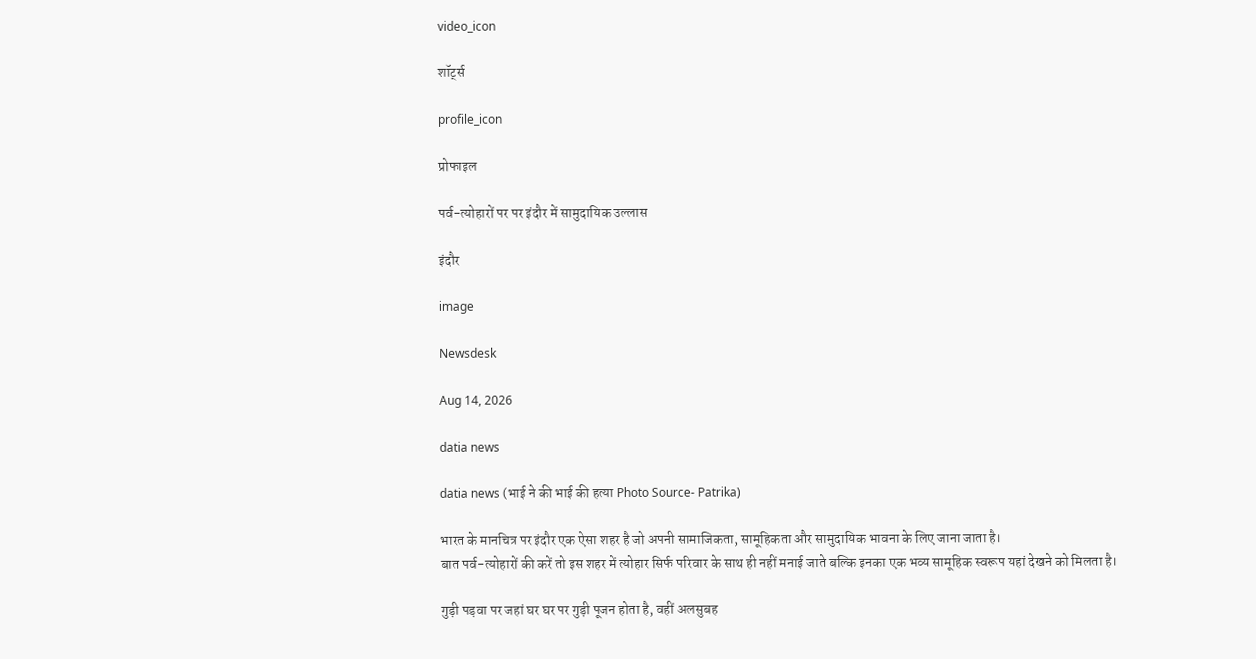video_icon

शॉर्ट्स

profile_icon

प्रोफाइल

पर्व-त्योहारों पर पर इंदौर में सामुदायिक उल्लास

इंदौर

image

Newsdesk

Aug 14, 2026

datia news

datia news (भाई ने की भाई की हत्या Photo Source- Patrika)

भारत के मानचित्र पर इंदौर एक ऐसा शहर है जो अपनी सामाजिकता, सामूहिकता और सामुदायिक भावना के लिए जाना जाता है।
बात पर्व-त्योहारों की करें तो इस शहर में त्योहार सिर्फ परिवार के साथ ही नहीं मनाई जाते बल्कि इनका एक भव्य सामूहिक स्वरूप यहां देखने को मिलता है।

गुड़ी पड़वा पर जहां घर घर पर गुड़ी पूजन होता है, वहीं अलसुबह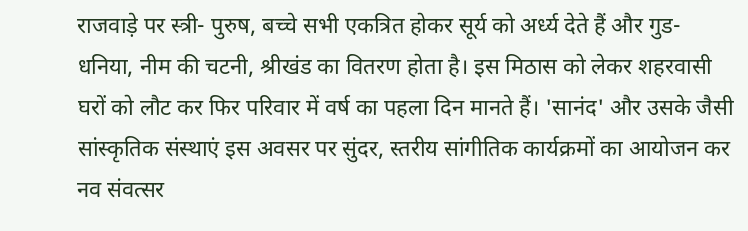राजवाड़े पर स्त्री- पुरुष, बच्चे सभी एकत्रित होकर सूर्य को अर्ध्य देते हैं और गुड-धनिया, नीम की चटनी, श्रीखंड का वितरण होता है। इस मिठास को लेकर शहरवासी घरों को लौट कर फिर परिवार में वर्ष का पहला दिन मानते हैं। 'सानंद' और उसके जैसी सांस्कृतिक संस्थाएं इस अवसर पर सुंदर, स्तरीय सांगीतिक कार्यक्रमों का आयोजन कर नव संवत्सर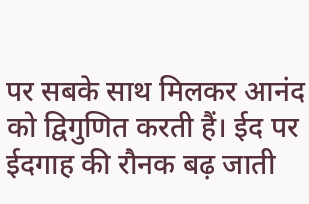पर सबके साथ मिलकर आनंद को द्विगुणित करती हैं। ईद पर ईदगाह की रौनक बढ़ जाती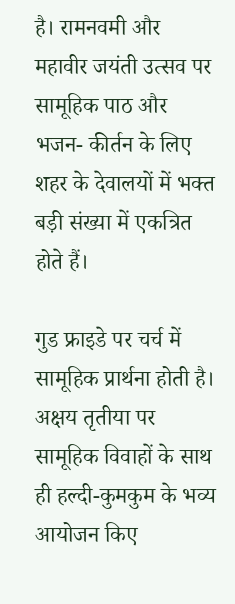है। रामनवमी और महावीर जयंती उत्सव पर सामूहिक पाठ और भजन- कीर्तन के लिए शहर के देवालयों में भक्त बड़ी संख्या में एकत्रित होते हैं।

गुड फ्राइडे पर चर्च में सामूहिक प्रार्थना होती है। अक्षय तृतीया पर सामूहिक विवाहों के साथ ही हल्दी-कुमकुम के भव्य आयोजन किए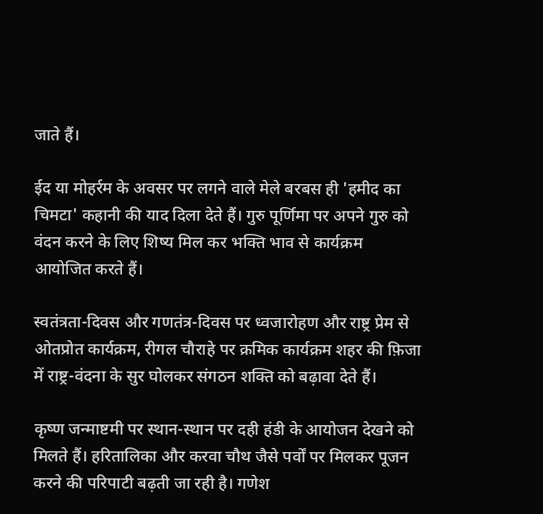जाते हैं।

ईद या मोहर्रम के अवसर पर लगने वाले मेले बरबस ही 'हमीद का चिमटा' कहानी की याद दिला देते हैं। गुरु पूर्णिमा पर अपने गुरु को वंदन करने के लिए शिष्य मिल कर भक्ति भाव से कार्यक्रम आयोजित करते हैं।

स्वतंत्रता-दिवस और गणतंत्र-दिवस पर ध्वजारोहण और राष्ट्र प्रेम से ओतप्रोत कार्यक्रम, रीगल चौराहे पर क्रमिक कार्यक्रम शहर की फ़िजा में राष्ट्र-वंदना के सुर घोलकर संगठन शक्ति को बढ़ावा देते हैं।

कृष्ण जन्माष्टमी पर स्थान-स्थान पर दही हंडी के आयोजन देखने को मिलते हैं। हरितालिका और करवा चौथ जैसे पर्वों पर मिलकर पूजन करने की परिपाटी बढ़ती जा रही है। गणेश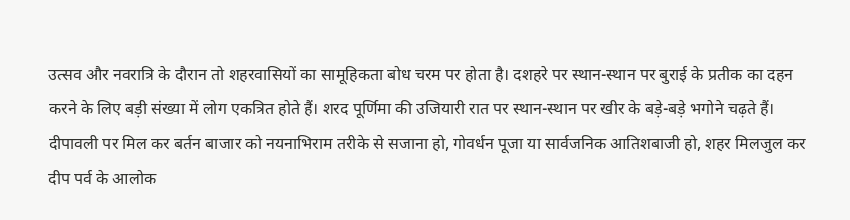उत्सव और नवरात्रि के दौरान तो शहरवासियों का सामूहिकता बोध चरम पर होता है। दशहरे पर स्थान-स्थान पर बुराई के प्रतीक का दहन करने के लिए बड़ी संख्या में लोग एकत्रित होते हैं। शरद पूर्णिमा की उजियारी रात पर स्थान-स्थान पर खीर के बड़े-बड़े भगोने चढ़ते हैं। दीपावली पर मिल कर बर्तन बाजार को नयनाभिराम तरीके से सजाना हो, गोवर्धन पूजा या सार्वजनिक आतिशबाजी हो, शहर मिलजुल कर दीप पर्व के आलोक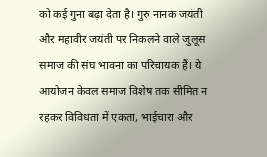को कई गुना बढ़ा देता है। गुरु नानक जयंती और महावीर जयंती पर निकलने वाले जुलूस समाज की संघ भावना का परिचायक हैं। ये आयोजन केवल समाज विशेष तक सीमित न रहकर विविधता में एकता, भाईचारा और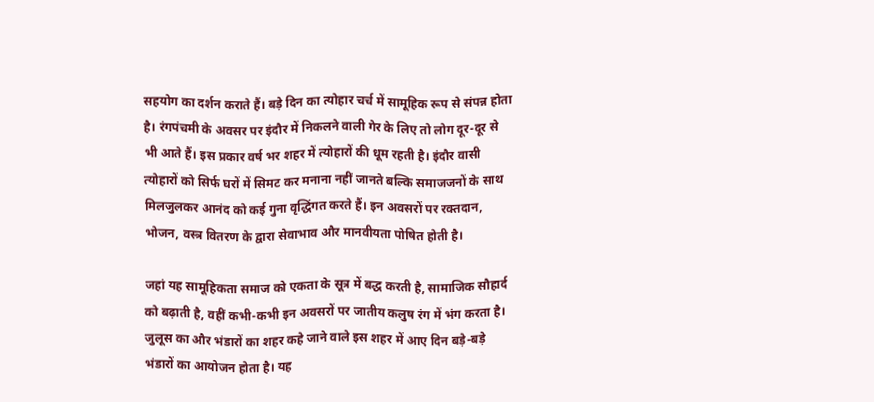सहयोग का दर्शन कराते हैं। बड़े दिन का त्योहार चर्च में सामूहिक रूप से संपन्न होता है। रंगपंचमी के अवसर पर इंदौर में निकलने वाली गेर के लिए तो लोग दूर-दूर से भी आते हैं। इस प्रकार वर्ष भर शहर में त्योहारों की धूम रहती है। इंदौर वासी त्योहारों को सिर्फ घरों में सिमट कर मनाना नहीं जानते बल्कि समाजजनों के साथ मिलजुलकर आनंद को कई गुना वृद्धिंगत करते हैं। इन अवसरों पर रक्तदान, भोजन, वस्त्र वितरण के द्वारा सेवाभाव और मानवीयता पोषित होती है।

जहां यह सामूहिकता समाज को एकता के सूत्र में बद्ध करती है, सामाजिक सौहार्द को बढ़ाती है, वहीं कभी-कभी इन अवसरों पर जातीय कलुष रंग में भंग करता है। जुलूस का और भंडारों का शहर कहे जाने वाले इस शहर में आए दिन बड़े-बड़े भंडारों का आयोजन होता है। यह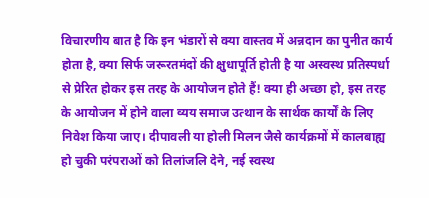विचारणीय बात है कि इन भंडारों से क्या वास्तव में अन्नदान का पुनीत कार्य होता है, क्या सिर्फ जरूरतमंदों की क्षुधापूर्ति होती है या अस्वस्थ प्रतिस्पर्धा से प्रेरित होकर इस तरह के आयोजन होते हैं! क्या ही अच्छा हो, इस तरह के आयोजन में होने वाला व्यय समाज उत्थान के सार्थक कार्यों के लिए निवेश किया जाए। दीपावली या होली मिलन जैसे कार्यक्रमों में कालबाह्य हो चुकी परंपराओं को तिलांजलि देने, नई स्वस्थ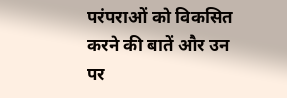परंपराओं को विकसित करने की बातें और उन पर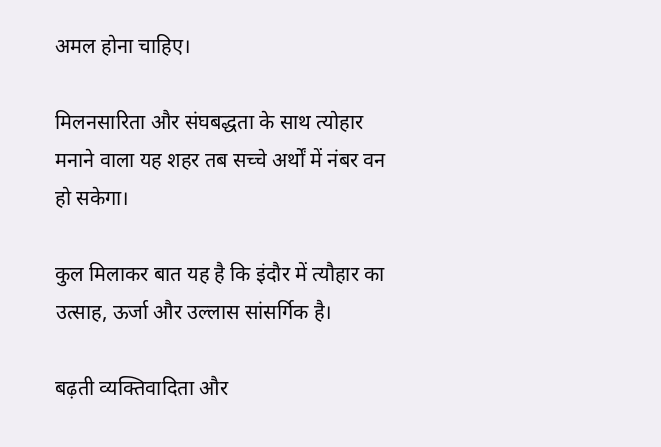अमल होना चाहिए।

मिलनसारिता और संघबद्धता के साथ त्योहार मनाने वाला यह शहर तब सच्चे अर्थों में नंबर वन हो सकेगा।

कुल मिलाकर बात यह है कि इंदौर में त्यौहार का उत्साह, ऊर्जा और उल्लास सांसर्गिक है।

बढ़ती व्यक्तिवादिता और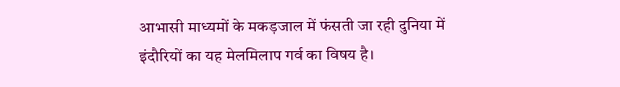आभासी माध्यमों के मकड़जाल में फंसती जा रही दुनिया में इंदौरियों का यह मेलमिलाप गर्व का विषय है।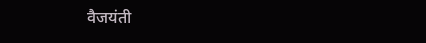वैजयंती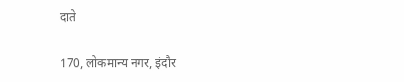दाते

170, लोकमान्य नगर, इंदौर